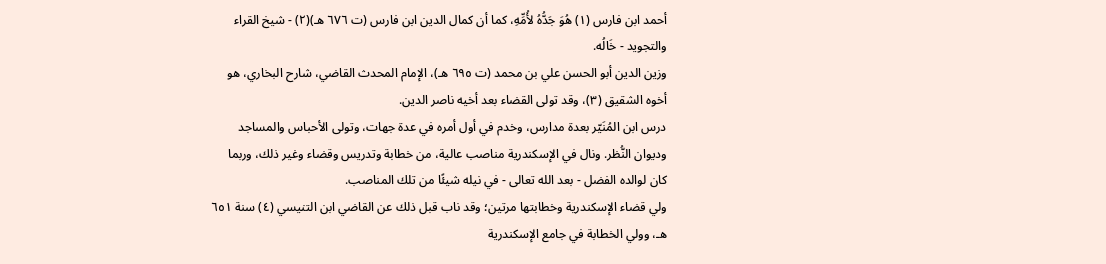أحمد ابن فارس (١) هُوَ جَدُّهُ لأُمِّهِ، كما أن كمال الدين ابن فارس (ت ٦٧٦ هـ)(٢) - شيخ القراء والتجويد - خَالُه.
وزين الدين أبو الحسن علي بن محمد (ت ٦٩٥ هـ)، الإمام المحدث القاضي، شارح البخاري، هو أخوه الشقيق (٣)، وقد تولى القضاء بعد أخيه ناصر الدين.
درس ابن المُنَيّر بعدة مدارس، وخدم في أول أمره في عدة جهات، وتولى الأحباس والمساجد وديوان النُّظر. ونال في الإسكندرية مناصب عالية، من خطابة وتدريس وقضاء وغير ذلك، وربما كان لوالده الفضل - بعد الله تعالى - في نيله شيئًا من تلك المناصب.
ولي قضاء الإسكندرية وخطابتها مرتين؛ وقد ناب قبل ذلك عن القاضي ابن التنيسي (٤) سنة ٦٥١ هـ، وولي الخطابة في جامع الإسكندرية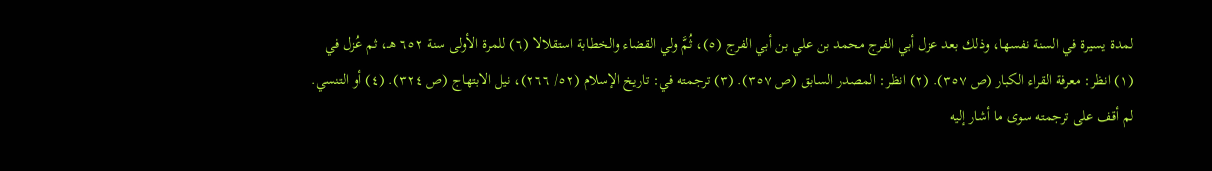لمدة يسيرة في السنة نفسها، وذلك بعد عزل أبي الفرج محمد بن علي بن أبي الفرج (٥)، ثُمَّ ولي القضاء والخطابة استقلالا (٦) للمرة الأولى سنة ٦٥٢ هـ، ثم عُزل في
(١) انظر: معرفة القراء الكبار (ص ٣٥٧). (٢) انظر: المصدر السابق (ص ٣٥٧). (٣) ترجمته في: تاريخ الإسلام (٥٢/ ٢٦٦)، نيل الابتهاج (ص ٣٢٤). (٤) أو التنسي. لم أقف على ترجمته سوى ما أشار إليه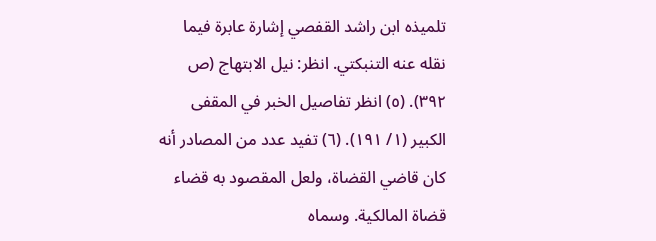تلميذه ابن راشد القفصي إشارة عابرة فيما نقله عنه التنبكتي. انظر: نيل الابتهاج (ص ٣٩٢). (٥) انظر تفاصيل الخبر في المقفى الكبير (١/ ١٩١). (٦) تفيد عدد من المصادر أنه كان قاضي القضاة، ولعل المقصود به قضاء قضاة المالكية. وسماه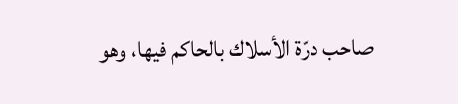صاحب درّة الأسلاك بالحاكم فيها، وهو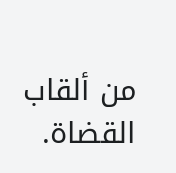من ألقاب القضاة.